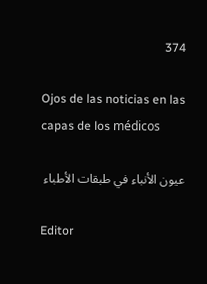374

Ojos de las noticias en las capas de los médicos

عيون الأنباء في طبقات الأطباء

Editor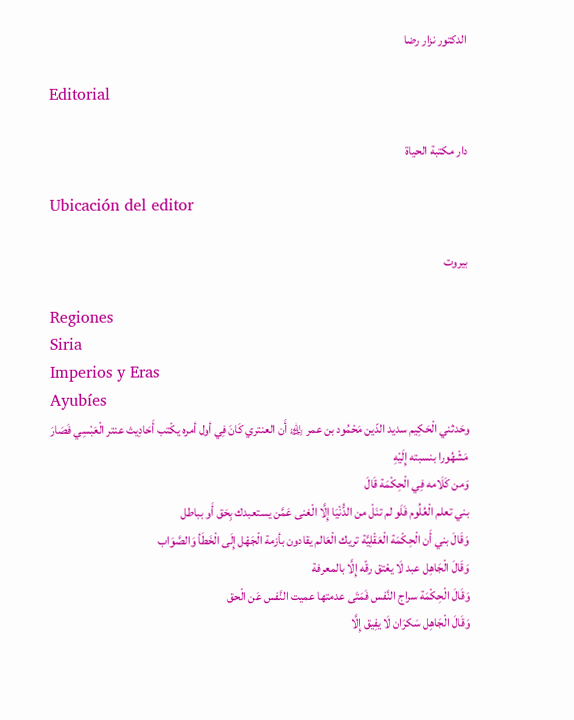الدكتور نزار رضا

Editorial

دار مكتبة الحياة

Ubicación del editor

بيروت

Regiones
Siria
Imperios y Eras
Ayubíes
وحَدثني الْحَكِيم سديد الدّين مَحْمُود بن عمر ﵀ أَن العنتري كَانَ فِي أول أمره يكْتب أَحَادِيث عنتر الْعَبْسِي فَصَارَ مَشْهُورا بنسبته إِلَيْهِ
وَمن كَلَامه فِي الْحِكْمَة قَالَ
بني تعلم الْعُلُوم فَلَو لم تنَلْ من الدُّنْيَا إِلَّا الْغنى عَمَّن يستعبدك بِحَق أَو بباطل
وَقَالَ بني أَن الْحِكْمَة الْعَقْلِيَّة تريك الْعَالم يقادون بأزمة الْجَهْل إِلَى الْخَطَأ وَالصَّوَاب
وَقَالَ الْجَاهِل عبد لَا يعْتق رقّه إِلَّا بالمعرفة
وَقَالَ الْحِكْمَة سراج النَّفس فَمَتَى عدمتها عميت النَّفس عَن الْحق
وَقَالَ الْجَاهِل سَكرَان لَا يفِيق إِلَّا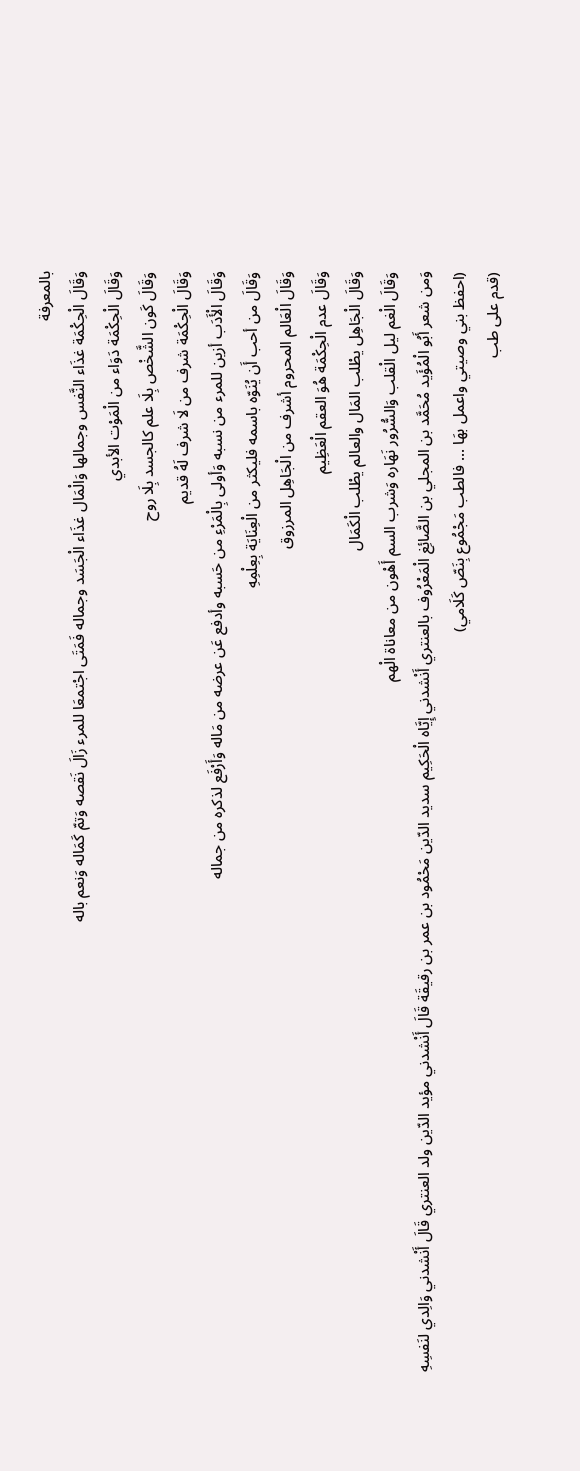بالمعرفة
وَقَالَ الْحِكْمَة غذَاء النَّفس وجمالها وَالْمَال غذَاء الْجَسَد وجماله فَمَتَى اجْتمعَا للمرء زَالَ نَقصه وَتمّ كَمَاله وَنعم باله
وَقَالَ الْحِكْمَة دَوَاء من الْمَوْت الأبدي
وَقَالَ كَون الشَّخْص بِلَا علم كالجسد بِلَا روح
وَقَالَ الْحِكْمَة شرف من لَا شرف لَهُ قديم
وَقَالَ الْأَدَب أزين للمرء من نسبه وَأولى بِالْمَرْءِ من حَسبه وأدفع عَن عرضه من مَاله وَأَرْفَع لذكره من جماله
وَقَالَ من أحب أَن يُنَوّه باسمه فليكثر من الْعِنَايَة بِعِلْمِهِ
وَقَالَ الْعَالم المحروم أشرف من الْجَاهِل المرزوق
وَقَالَ عدم الْحِكْمَة هُوَ العقم الْعَظِيم
وَقَالَ الْجَاهِل يطْلب المَال والعالم يطْلب الْكَمَال
وَقَالَ الْغم ليل الْقلب وَالسُّرُور نَهَاره وَشرب السم أَهْون من معاناة الْهم
وَمن شعر أَبُو الْمُؤَيد مُحَمَّد بن المجلي بن الصَّائِغ الْمَعْرُوف بالعنتري أَنْشدني إِيَّاه الْحَكِيم سديد الدّين مَحْمُود بن عمر بن رقيقَة قَالَ أَنْشدني مؤيد الدّين ولد العنتري قَالَ أَنْشدني وَالِدي لنَفسِهِ
(احفظ بني وصيتي واعمل بهَا ... فالطب مَجْمُوع بِنَصّ كَلَامي)
(قدم على طب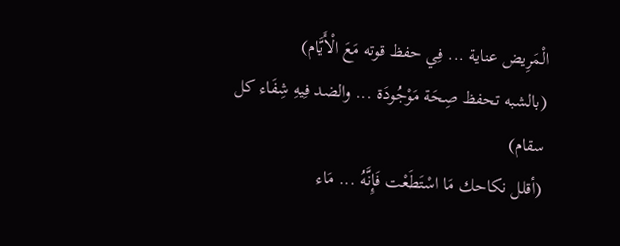الْمَرِيض عناية ... فِي حفظ قوته مَعَ الْأَيَّام)
(بالشبه تحفظ صِحَة مَوْجُودَة ... والضد فِيهِ شِفَاء كل سقام)
(أقلل نكاحك مَا اسْتَطَعْت فَإِنَّهُ ... مَاء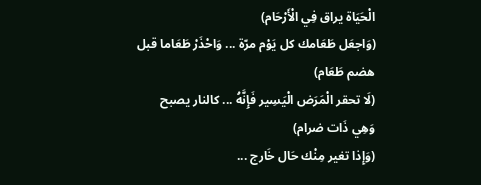الْحَيَاة يراق فِي الْأَرْحَام)
(وَاجعَل طَعَامك كل يَوْم مرّة ... وَاحْذَرْ طَعَاما قبل هضم طَعَام)
(لَا تحقر الْمَرَض الْيَسِير فَإِنَّهُ ... كالنار يصبح وَهِي ذَات ضرام)
(وَإِذا تغير مِنْك حَال خَارج ...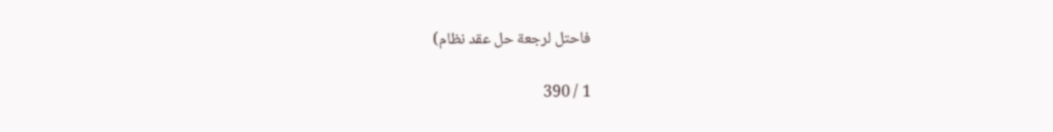فاحتل لرجعة حل عقد نظام)

1 / 390